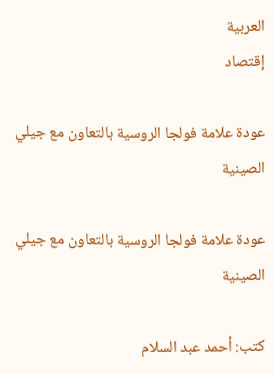العربية
إقتصاد

عودة علامة فولجا الروسية بالتعاون مع جيلي الصينية

عودة علامة فولجا الروسية بالتعاون مع جيلي الصينية

كتب: أحمد عبد السلام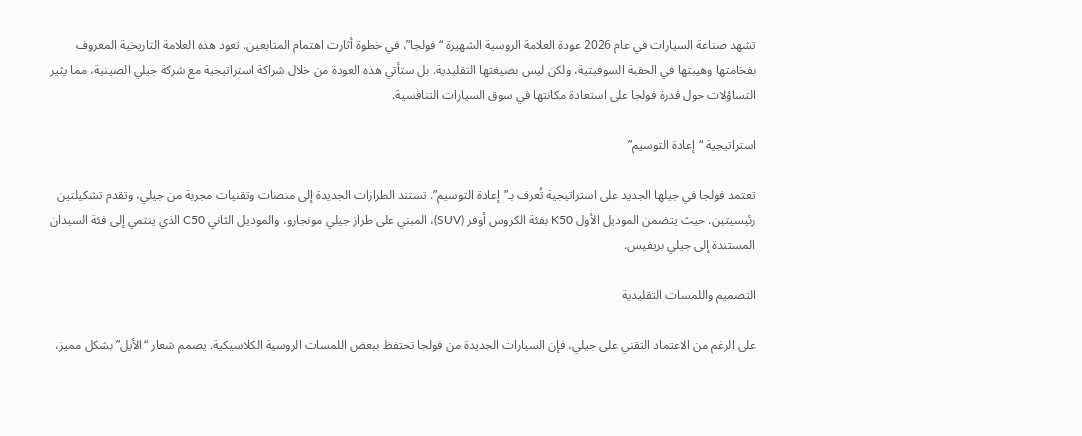تشهد صناعة السيارات في عام 2026 عودة العلامة الروسية الشهيرة “فولجا”، في خطوة أثارت اهتمام المتابعين. تعود هذه العلامة التاريخية المعروف بفخامتها وهيبتها في الحقبة السوفيتية، ولكن ليس بصيغتها التقليدية. بل ستأتي هذه العودة من خلال شراكة استراتيجية مع شركة جيلي الصينية، مما يثير التساؤلات حول قدرة فولجا على استعادة مكانتها في سوق السيارات التنافسية.

استراتيجية “إعادة التوسيم”

تعتمد فولجا في جيلها الجديد على استراتيجية تُعرف بـ”إعادة التوسيم”. تستند الطرازات الجديدة إلى منصات وتقنيات مجربة من جيلي، وتقدم تشكيلتين رئيسيتين. حيث يتضمن الموديل الأول K50 بفئة الكروس أوفر (SUV)، المبني على طراز جيلي مونجارو، والموديل الثاني C50 الذي ينتمي إلى فئة السيدان المستندة إلى جيلي بريفيس.

التصميم واللمسات التقليدية

على الرغم من الاعتماد التقني على جيلي، فإن السيارات الجديدة من فولجا تحتفظ ببعض اللمسات الروسية الكلاسيكية. يصمم شعار “الأيل” بشكل مميز،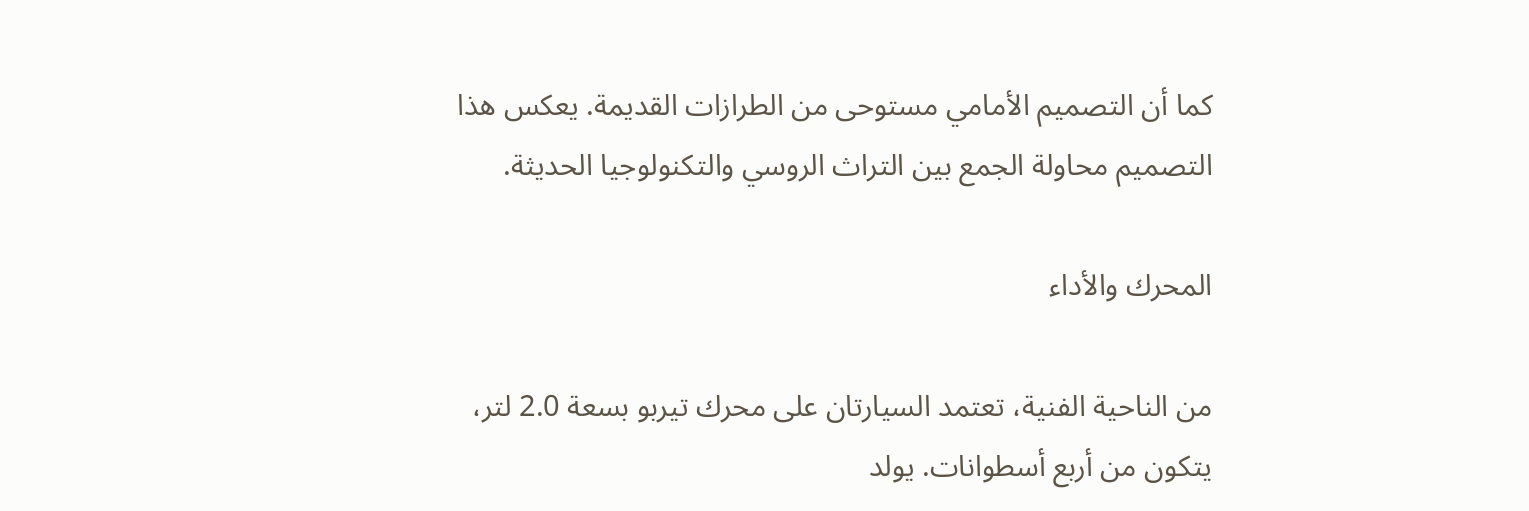كما أن التصميم الأمامي مستوحى من الطرازات القديمة. يعكس هذا التصميم محاولة الجمع بين التراث الروسي والتكنولوجيا الحديثة.

المحرك والأداء

من الناحية الفنية، تعتمد السيارتان على محرك تيربو بسعة 2.0 لتر، يتكون من أربع أسطوانات. يولد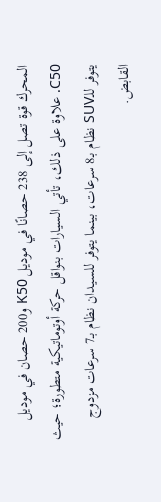المحرك قوة تصل إلى 238 حصانًا في موديل K50 و200 حصان في موديل C50. علاوة على ذلك، تأتي السيارات بنواقل حركة أوتوماتيكية متطورة؛ حيث يتوفر للـSUV نظام بـ8 سرعات، بينما يتوفر للسيدان نظام بـ7 سرعات مزدوج القابض.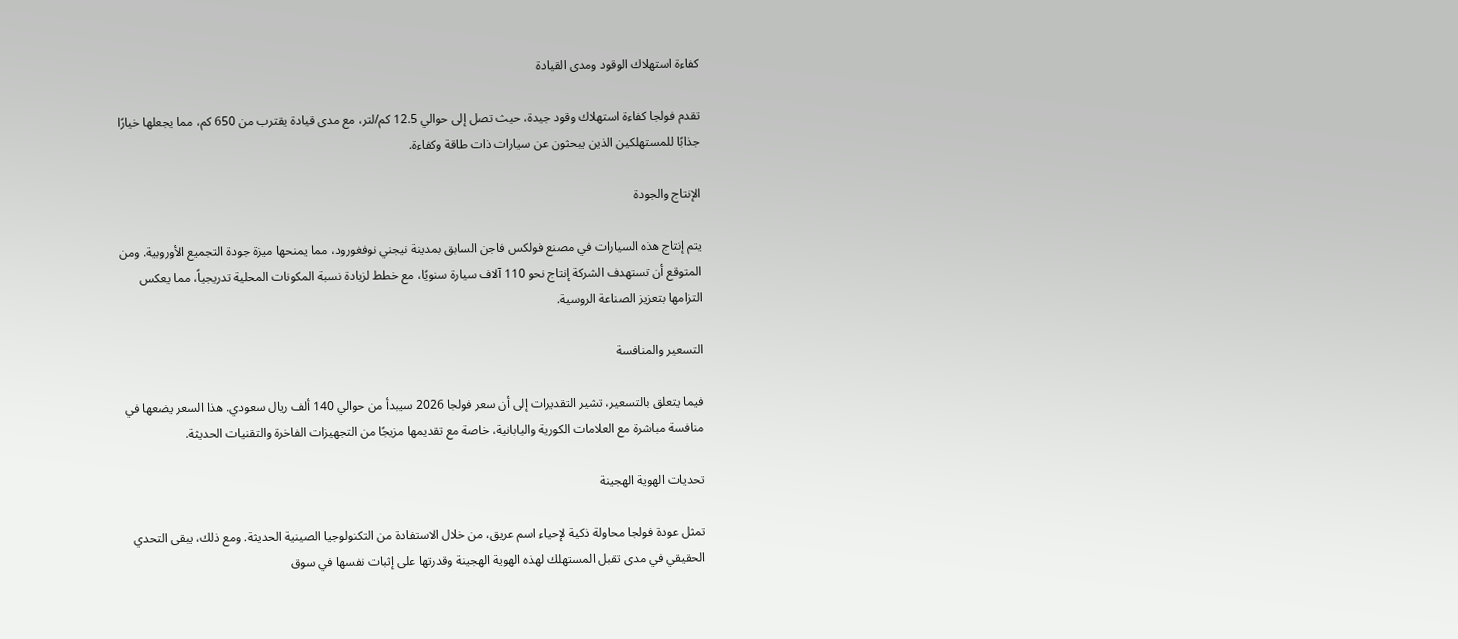كفاءة استهلاك الوقود ومدى القيادة

تقدم فولجا كفاءة استهلاك وقود جيدة، حيث تصل إلى حوالي 12.5 كم/لتر، مع مدى قيادة يقترب من 650 كم، مما يجعلها خيارًا جذابًا للمستهلكين الذين يبحثون عن سيارات ذات طاقة وكفاءة.

الإنتاج والجودة

يتم إنتاج هذه السيارات في مصنع فولكس فاجن السابق بمدينة نيجني نوفغورود، مما يمنحها ميزة جودة التجميع الأوروبية. ومن المتوقع أن تستهدف الشركة إنتاج نحو 110 آلاف سيارة سنويًا، مع خطط لزيادة نسبة المكونات المحلية تدريجياً، مما يعكس التزامها بتعزيز الصناعة الروسية.

التسعير والمنافسة

فيما يتعلق بالتسعير، تشير التقديرات إلى أن سعر فولجا 2026 سيبدأ من حوالي 140 ألف ريال سعودي. هذا السعر يضعها في منافسة مباشرة مع العلامات الكورية واليابانية، خاصة مع تقديمها مزيجًا من التجهيزات الفاخرة والتقنيات الحديثة.

تحديات الهوية الهجينة

تمثل عودة فولجا محاولة ذكية لإحياء اسم عريق، من خلال الاستفادة من التكنولوجيا الصينية الحديثة. ومع ذلك، يبقى التحدي الحقيقي في مدى تقبل المستهلك لهذه الهوية الهجينة وقدرتها على إثبات نفسها في سوق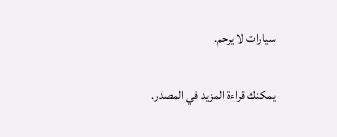سيارات لا يرحم.

يمكنك قراءة المزيد في المصدر.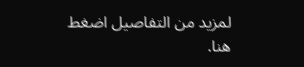لمزيد من التفاصيل اضغط هنا.